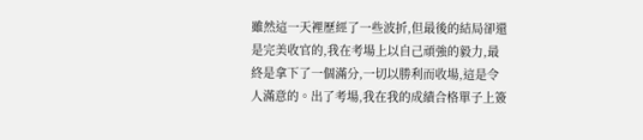雖然這一天裡歷經了一些波折,但最後的結局卻還是完美收官的,我在考場上以自己頑強的毅力,最終是拿下了一個滿分,一切以勝利而收場,這是令人滿意的。出了考場,我在我的成績合格單子上簽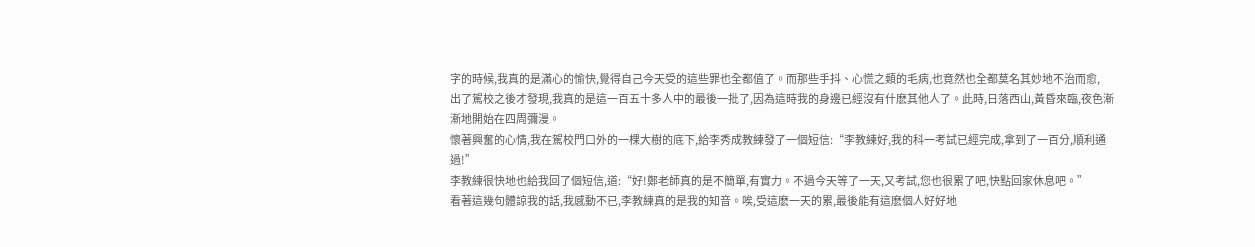字的時候,我真的是滿心的愉快,覺得自己今天受的這些罪也全都值了。而那些手抖、心慌之類的毛病,也竟然也全都莫名其妙地不治而愈,
出了駕校之後才發現,我真的是這一百五十多人中的最後一批了,因為這時我的身邊已經沒有什麽其他人了。此時,日落西山,黃昏來臨,夜色漸漸地開始在四周彌漫。
懷著興奮的心情,我在駕校門口外的一棵大樹的底下,給李秀成教練發了一個短信:“李教練好,我的科一考試已經完成,拿到了一百分,順利通過!”
李教練很快地也給我回了個短信,道:“好!鄭老師真的是不簡單,有實力。不過今天等了一天,又考試,您也很累了吧,快點回家休息吧。”
看著這幾句體諒我的話,我感動不已,李教練真的是我的知音。唉,受這麽一天的累,最後能有這麽個人好好地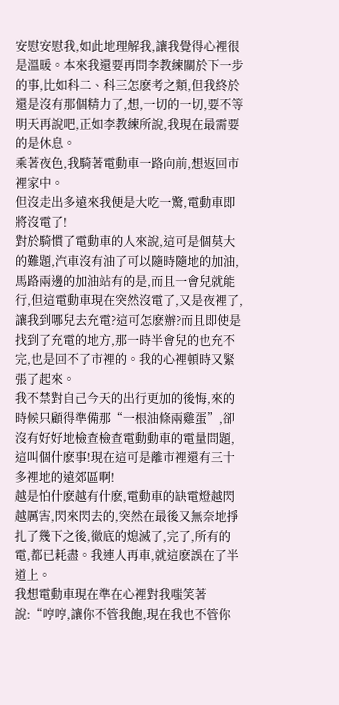安慰安慰我,如此地理解我,讓我覺得心裡很是溫暖。本來我還要再問李教練關於下一步的事,比如科二、科三怎麽考之類,但我終於還是沒有那個精力了,想,一切的一切,要不等明天再說吧,正如李教練所說,我現在最需要的是休息。
乘著夜色,我騎著電動車一路向前,想返回市裡家中。
但沒走出多遠來我便是大吃一驚,電動車即將沒電了!
對於騎慣了電動車的人來說,這可是個莫大的難題,汽車沒有油了可以隨時隨地的加油,馬路兩邊的加油站有的是,而且一會兒就能行,但這電動車現在突然沒電了,又是夜裡了,讓我到哪兒去充電?這可怎麽辦?而且即使是找到了充電的地方,那一時半會兒的也充不完,也是回不了市裡的。我的心裡頓時又緊張了起來。
我不禁對自己今天的出行更加的後悔,來的時候只顧得準備那“一根油條兩雞蛋”,卻沒有好好地檢查檢查電動動車的電量問題,這叫個什麽事!現在這可是離市裡還有三十多裡地的遠郊區啊!
越是怕什麽越有什麽,電動車的缺電燈越閃越厲害,閃來閃去的,突然在最後又無奈地掙扎了幾下之後,徹底的熄滅了,完了,所有的電,都已耗盡。我連人再車,就這麽誤在了半道上。
我想電動車現在準在心裡對我嗤笑著說:“哼哼,讓你不管我飽,現在我也不管你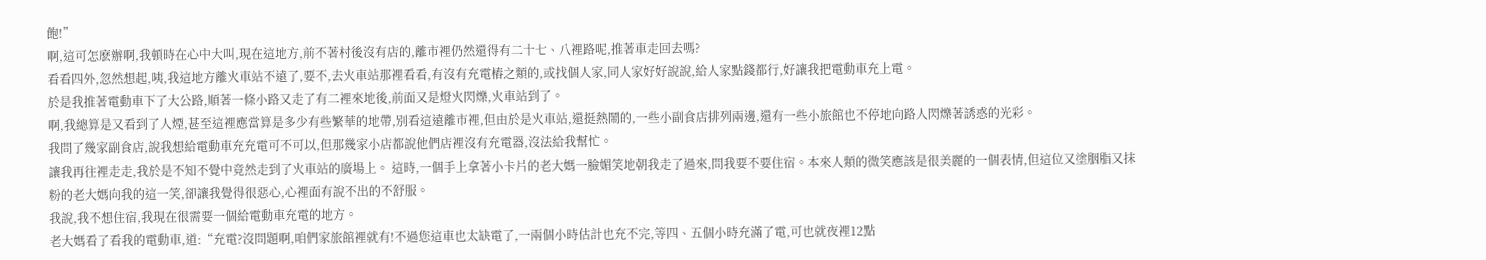飽!”
啊,這可怎麽辦啊,我頓時在心中大叫,現在這地方,前不著村後沒有店的,離市裡仍然還得有二十七、八裡路呢,推著車走回去嗎?
看看四外,忽然想起,咦,我這地方離火車站不遠了,要不,去火車站那裡看看,有沒有充電樁之類的,或找個人家,同人家好好說說,給人家點錢都行,好讓我把電動車充上電。
於是我推著電動車下了大公路,順著一條小路又走了有二裡來地後,前面又是燈火閃爍,火車站到了。
啊,我總算是又看到了人煙,甚至這裡應當算是多少有些繁華的地帶,別看這遠離市裡,但由於是火車站,還挺熱鬧的,一些小副食店排列兩邊,還有一些小旅館也不停地向路人閃爍著誘惑的光彩。
我問了幾家副食店,說我想給電動車充充電可不可以,但那幾家小店都說他們店裡沒有充電器,沒法給我幫忙。
讓我再往裡走走,我於是不知不覺中竟然走到了火車站的廣場上。 這時,一個手上拿著小卡片的老大媽一臉媚笑地朝我走了過來,問我要不要住宿。本來人類的微笑應該是很美麗的一個表情,但這位又塗胭脂又抹粉的老大媽向我的這一笑,卻讓我覺得很惡心,心裡面有說不出的不舒服。
我說,我不想住宿,我現在很需要一個給電動車充電的地方。
老大媽看了看我的電動車,道:“充電?沒問題啊,咱們家旅館裡就有!不過您這車也太缺電了,一兩個小時估計也充不完,等四、五個小時充滿了電,可也就夜裡12點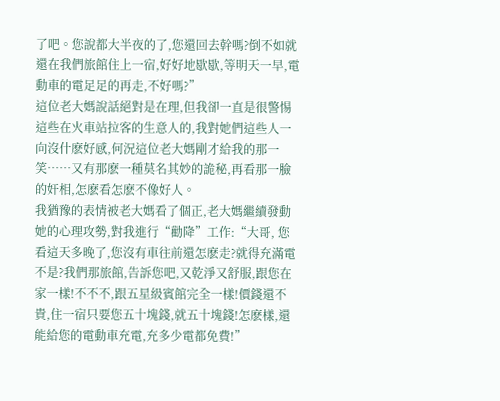了吧。您說都大半夜的了,您還回去幹嗎?倒不如就還在我們旅館住上一宿,好好地歇歇,等明天一早,電動車的電足足的再走,不好嗎?”
這位老大媽說話絕對是在理,但我卻一直是很警惕這些在火車站拉客的生意人的,我對她們這些人一向沒什麽好感,何況這位老大媽剛才給我的那一笑……又有那麽一種莫名其妙的詭秘,再看那一臉的奸相,怎麽看怎麽不像好人。
我猶豫的表情被老大媽看了個正,老大媽繼續發動她的心理攻勢,對我進行“勸降”工作:“大哥, 您看這天多晚了,您沒有車往前還怎麽走?就得充滿電不是?我們那旅館,告訴您吧,又乾淨又舒服,跟您在家一樣!不不不,跟五星級賓館完全一樣!價錢還不貴,住一宿只要您五十塊錢,就五十塊錢!怎麽樣,還能給您的電動車充電,充多少電都免費!”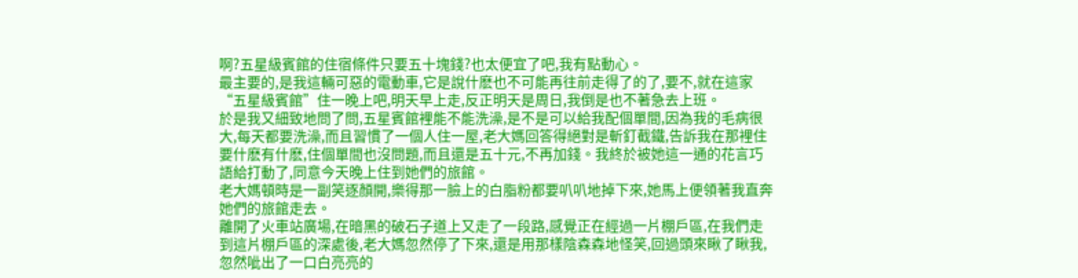啊?五星級賓館的住宿條件只要五十塊錢?也太便宜了吧,我有點動心。
最主要的,是我這輛可惡的電動車,它是說什麽也不可能再往前走得了的了,要不,就在這家“五星級賓館”住一晚上吧,明天早上走,反正明天是周日,我倒是也不著急去上班。
於是我又細致地問了問,五星賓館裡能不能洗澡,是不是可以給我配個單間,因為我的毛病很大,每天都要洗澡,而且習慣了一個人住一屋,老大媽回答得絕對是斬釘截鐵,告訴我在那裡住要什麽有什麽,住個單間也沒問題,而且還是五十元,不再加錢。我終於被她這一通的花言巧語給打動了,同意今天晚上住到她們的旅館。
老大媽頓時是一副笑逐顏開,樂得那一臉上的白脂粉都要叭叭地掉下來,她馬上便領著我直奔她們的旅館走去。
離開了火車站廣場,在暗黑的破石子道上又走了一段路,感覺正在經過一片棚戶區,在我們走到這片棚戶區的深處後,老大媽忽然停了下來,還是用那樣陰森森地怪笑,回過頭來瞅了瞅我,忽然呲出了一口白亮亮的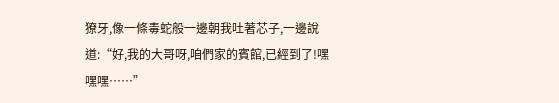獠牙,像一條毒蛇般一邊朝我吐著芯子,一邊說道:“好,我的大哥呀,咱們家的賓館,已經到了!嘿嘿嘿……”